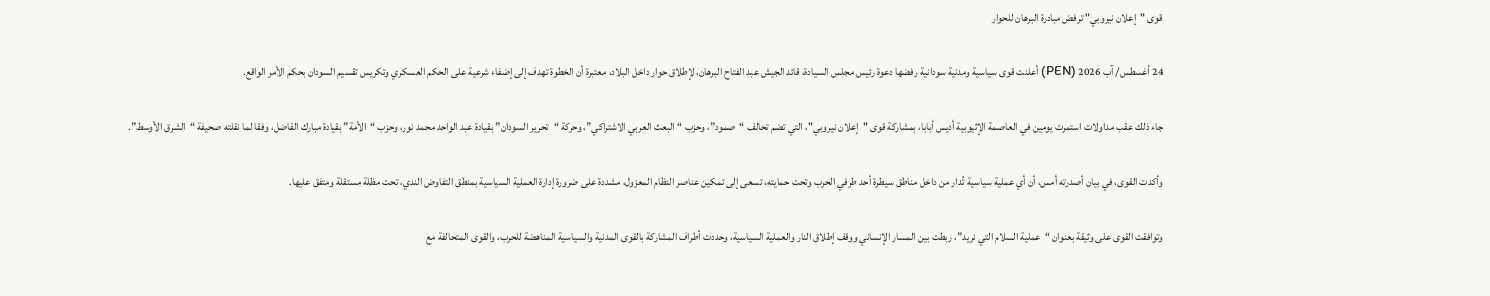قوى "إعلان نيروبي" ترفض مبادرة البرهان للحوار

24 أغسطس/ آب 2026 (PEN) أعلنت قوى سياسية ومدنية سودانية رفضها دعوة رئيس مجلس السيادة، قائد الجيش عبد الفتاح البرهان، لإطلاق حوار داخل البلاد، معتبرة أن الخطوة تهدف إلى إضفاء شرعية على الحكم العسكري وتكريس تقسيم السودان بحكم الأمر الواقع.

جاء ذلك عقب مداولات استمرت يومين في العاصمة الإثيوبية أديس أبابا، بمشاركة قوى "إعلان نيروبي"، التي تضم تحالف “صمود”، وحزب “البعث العربي الاشتراكي”، وحركة “تحرير السودان” بقيادة عبد الواحد محمد نور، وحزب “الأمة” بقيادة مبارك الفاضل، وفقا لما نقلته صحيفة “الشرق الأوسط”.

وأكدت القوى، في بيان أصدرته أمس، أن أي عملية سياسية تُدار من داخل مناطق سيطرة أحد طرفي الحرب وتحت حمايته، تسعى إلى تمكين عناصر النظام المعزول، مشددة على ضرورة إدارة العملية السياسية بمنطق التفاوض الندي، تحت مظلة مستقلة ومتفق عليها.

وتوافقت القوى على وثيقة بعنوان “عملية السلام التي نريد”، ربطت بين المسار الإنساني ووقف إطلاق النار والعملية السياسية، وحددت أطراف المشاركة بالقوى المدنية والسياسية المناهضة للحرب، والقوى المتحالفة مع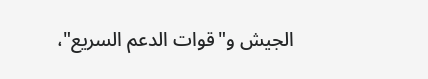الجيش و"قوات الدعم السريع"،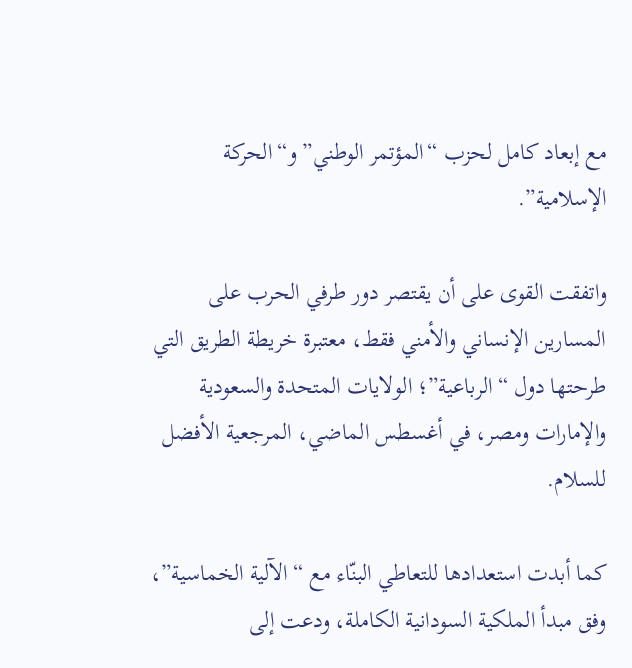مع إبعاد كامل لحزب “المؤتمر الوطني” و“الحركة الإسلامية”.

واتفقت القوى على أن يقتصر دور طرفي الحرب على المسارين الإنساني والأمني فقط، معتبرة خريطة الطريق التي طرحتها دول “الرباعية”؛ الولايات المتحدة والسعودية والإمارات ومصر، في أغسطس الماضي، المرجعية الأفضل للسلام.

كما أبدت استعدادها للتعاطي البنّاء مع “الآلية الخماسية”، وفق مبدأ الملكية السودانية الكاملة، ودعت إلى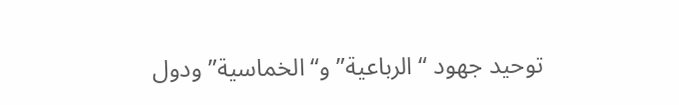توحيد جهود “الرباعية” و“الخماسية” ودول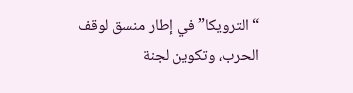“الترويكا” في إطار منسق لوقف الحرب، وتكوين لجنة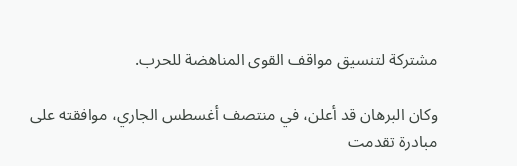مشتركة لتنسيق مواقف القوى المناهضة للحرب.

وكان البرهان قد أعلن، في منتصف أغسطس الجاري، موافقته على مبادرة تقدمت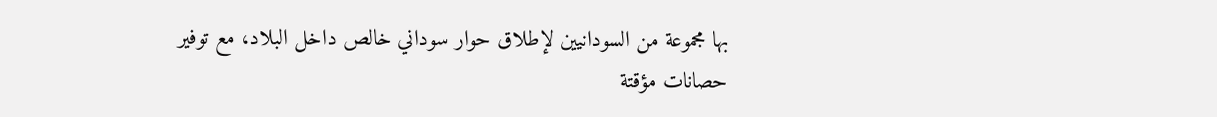بها مجموعة من السودانيين لإطلاق حوار سوداني خالص داخل البلاد، مع توفير حصانات مؤقتة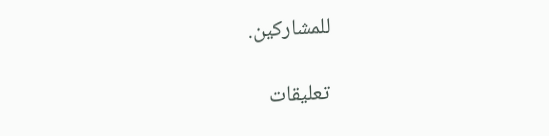للمشاركين.

تعليقات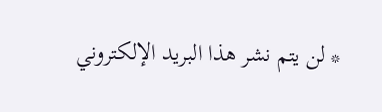* لن يتم نشر هذا البريد الإلكتروني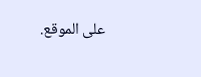على الموقع.